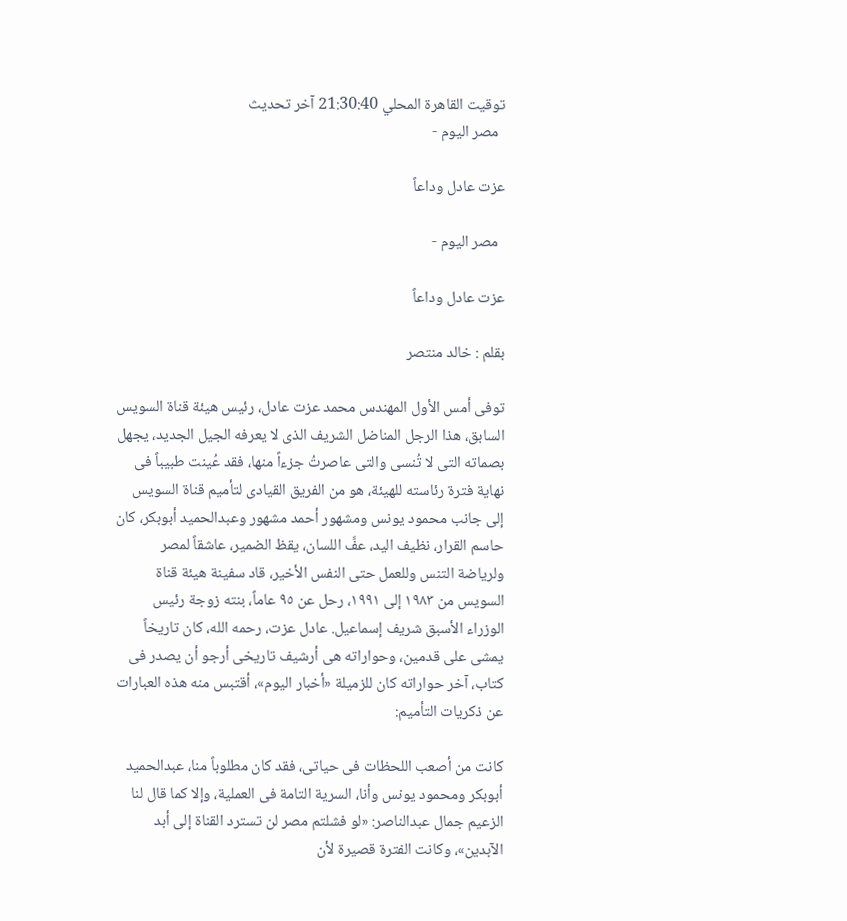توقيت القاهرة المحلي 21:30:40 آخر تحديث
  مصر اليوم -

عزت عادل وداعاً

  مصر اليوم -

عزت عادل وداعاً

بقلم : خالد منتصر

توفى أمس الأول المهندس محمد عزت عادل، رئيس هيئة قناة السويس السابق، هذا الرجل المناضل الشريف الذى لا يعرفه الجيل الجديد، يجهل بصماته التى لا تُنسى والتى عاصرتُ جزءاً منها، فقد عُينت طبيباً فى نهاية فترة رئاسته للهيئة، هو من الفريق القيادى لتأميم قناة السويس إلى جانب محمود يونس ومشهور أحمد مشهور وعبدالحميد أبوبكر، كان حاسم القرار، نظيف اليد، عفَّ اللسان، يقظ الضمير، عاشقاً لمصر ولرياضة التنس وللعمل حتى النفس الأخير، قاد سفينة هيئة قناة السويس من ١٩٨٣ إلى ١٩٩١، رحل عن ٩٥ عاماً، بنته زوجة رئيس الوزراء الأسبق شريف إسماعيل. عادل عزت، رحمه الله، كان تاريخاً يمشى على قدمين، وحواراته هى أرشيف تاريخى أرجو أن يصدر فى كتاب، آخر حواراته كان للزميلة «أخبار اليوم»، أقتبس منه هذه العبارات عن ذكريات التأميم:

كانت من أصعب اللحظات فى حياتى، فقد كان مطلوباً منا، عبدالحميد أبوبكر ومحمود يونس وأنا، السرية التامة فى العملية، وإلا كما قال لنا الزعيم جمال عبدالناصر: «لو فشلتم مصر لن تسترد القناة إلى أبد الآبدين»، وكانت الفترة قصيرة لأن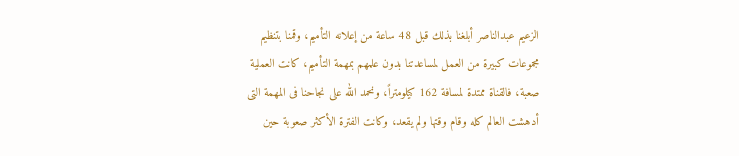الزعيم عبدالناصر أبلغنا بذلك قبل 48 ساعة من إعلانه التأميم، وقمنا بتنظيم مجموعات كبيرة من العمل لمساعدتنا بدون علمهم بمهمة التأميم، كانت العملية صعبة، فالقناة ممتدة لمسافة 162 كيلومتراً، ونحمد الله على نجاحنا فى المهمة التى أدهشت العالم كله وقام وقتها ولم يقعد، وكانت الفترة الأكثر صعوبة حين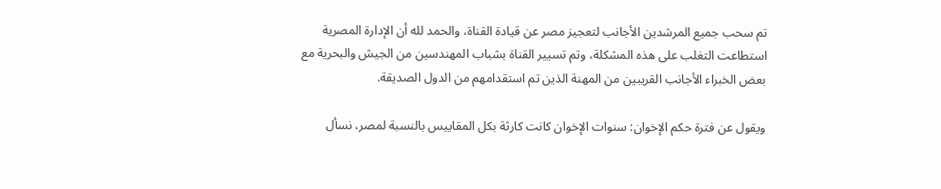تم سحب جميع المرشدين الأجانب لتعجيز مصر عن قيادة القناة، والحمد لله أن الإدارة المصرية استطاعت التغلب على هذه المشكلة، وتم تسيير القناة بشباب المهندسين من الجيش والبحرية مع بعض الخبراء الأجانب القريبين من المهنة الذين تم استقدامهم من الدول الصديقة.

ويقول عن فترة حكم الإخوان: سنوات الإخوان كانت كارثة بكل المقاييس بالنسبة لمصر، نسأل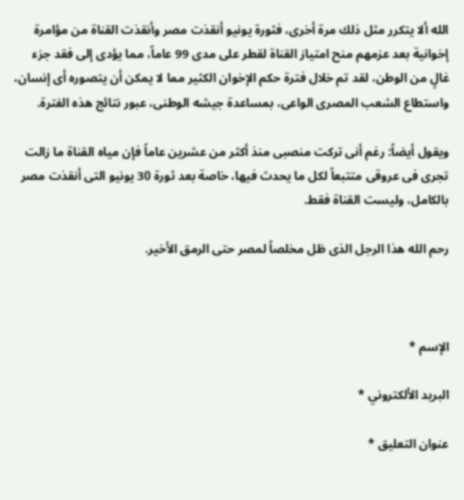الله ألا يتكرر مثل ذلك مرة أخرى، فثورة يونيو أنقذت مصر وأنقذت القناة من مؤامرة إخوانية بعد عزمهم منح امتياز القناة لقطر على مدى 99 عاماً، مما يؤدى إلى فقد جزء غالٍ من الوطن، لقد تم خلال فترة حكم الإخوان الكثير مما لا يمكن أن يتصوره أى إنسان، واستطاع الشعب المصرى الواعى، بمساعدة جيشه الوطنى، عبور نتائج هذه الفترة.

ويقول أيضاً: رغم أنى تركت منصبى منذ أكثر من عشرين عاماً فإن مياه القناة ما زالت تجرى فى عروقى متتبعاً لكل ما يحدث فيها، خاصة بعد ثورة 30 يونيو التى أنقذت مصر بالكامل، وليست القناة فقط.

رحم الله هذا الرجل الذى ظل مخلصاً لمصر حتى الرمق الأخير.



الإسم *

البريد الألكتروني *

عنوان التعليق *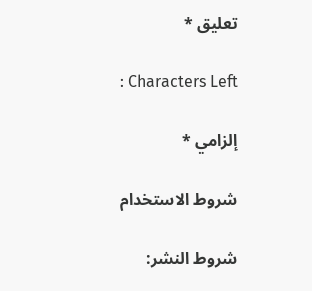تعليق *

: Characters Left

إلزامي *

شروط الاستخدام

شروط النشر: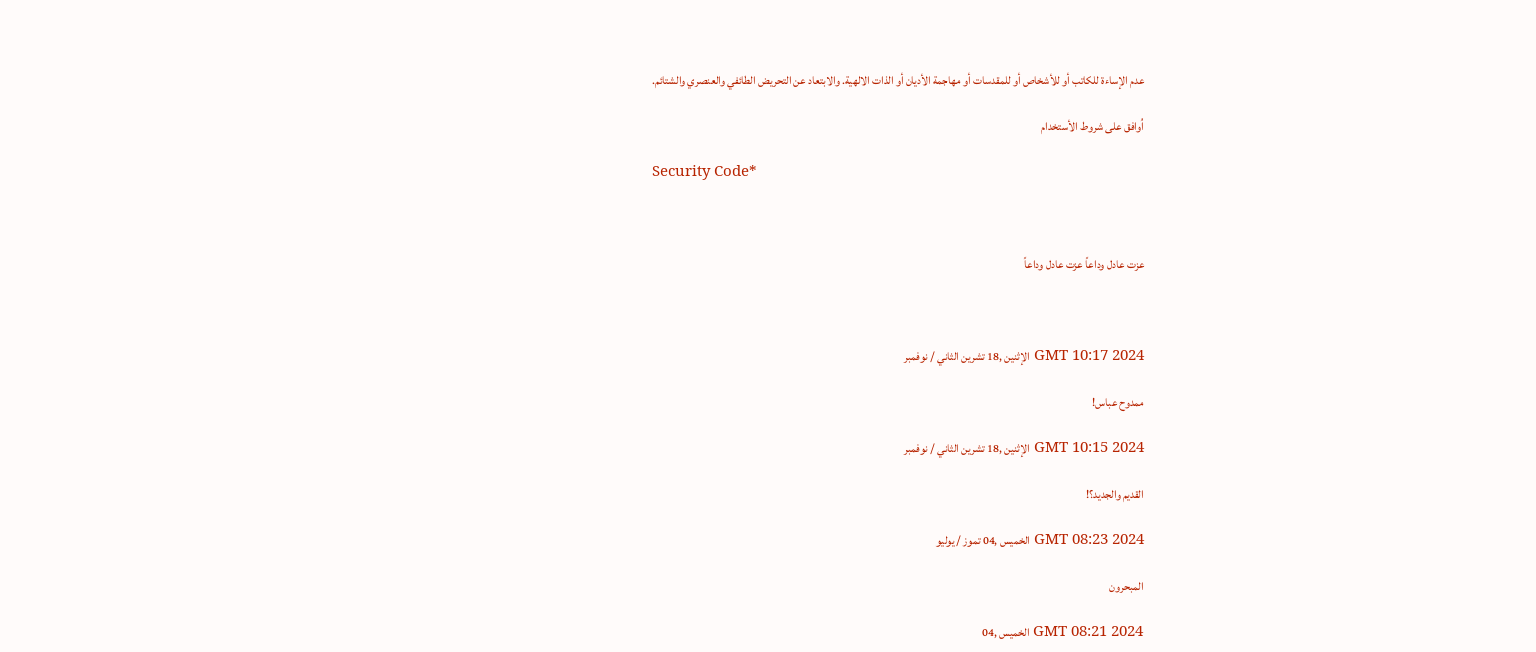عدم الإساءة للكاتب أو للأشخاص أو للمقدسات أو مهاجمة الأديان أو الذات الالهية. والابتعاد عن التحريض الطائفي والعنصري والشتائم.

اُوافق على شروط الأستخدام

Security Code*



عزت عادل وداعاً عزت عادل وداعاً



GMT 10:17 2024 الإثنين ,18 تشرين الثاني / نوفمبر

ممدوح عباس!

GMT 10:15 2024 الإثنين ,18 تشرين الثاني / نوفمبر

القديم والجديد؟!

GMT 08:23 2024 الخميس ,04 تموز / يوليو

المبحرون

GMT 08:21 2024 الخميس ,04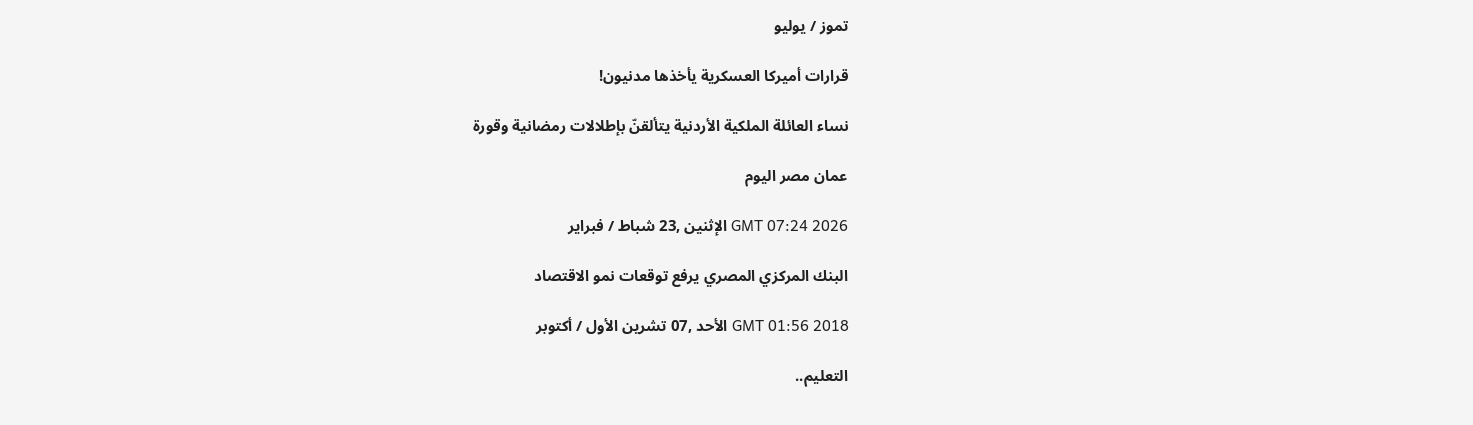تموز / يوليو

قرارات أميركا العسكرية يأخذها مدنيون!

نساء العائلة الملكية الأردنية يتألقنّ بإطلالات رمضانية وقورة

عمان مصر اليوم

GMT 07:24 2026 الإثنين ,23 شباط / فبراير

البنك المركزي المصري يرفع توقعات نمو الاقتصاد

GMT 01:56 2018 الأحد ,07 تشرين الأول / أكتوبر

التعليم..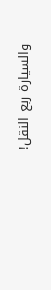والسيارة ربع النقل!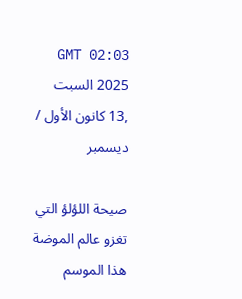GMT 02:03 2025 السبت ,13 كانون الأول / ديسمبر

صيحة اللؤلؤ التي تغزو عالم الموضة هذا الموسم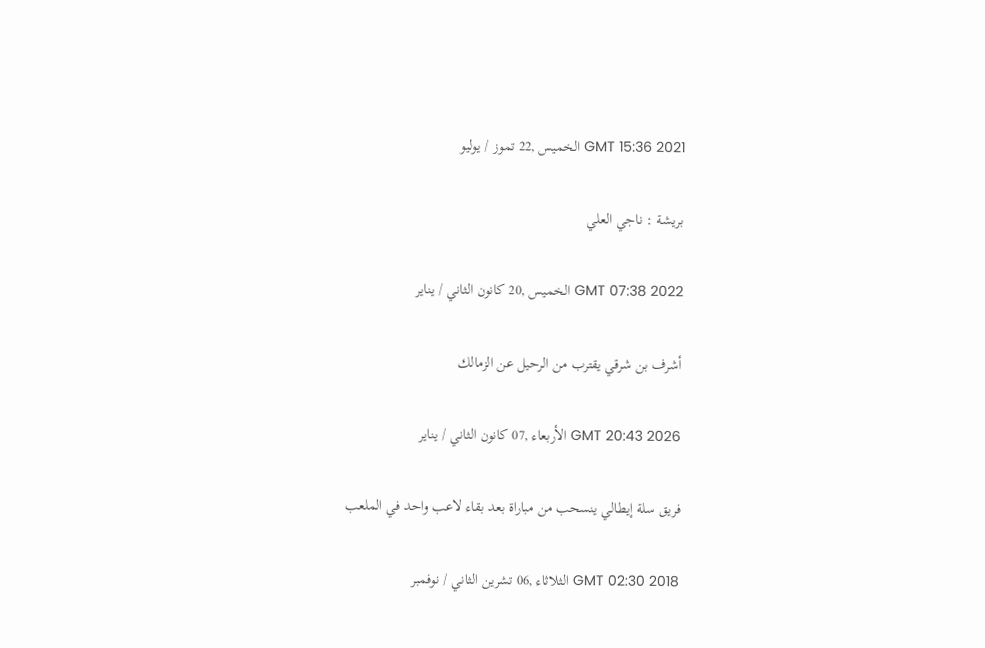GMT 15:36 2021 الخميس ,22 تموز / يوليو

بريشة : ناجي العلي

GMT 07:38 2022 الخميس ,20 كانون الثاني / يناير

أشرف بن شرقي يقترب من الرحيل عن الزمالك

GMT 20:43 2026 الأربعاء ,07 كانون الثاني / يناير

فريق سلة إيطالي ينسحب من مباراة بعد بقاء لاعب واحد في الملعب

GMT 02:30 2018 الثلاثاء ,06 تشرين الثاني / نوفمبر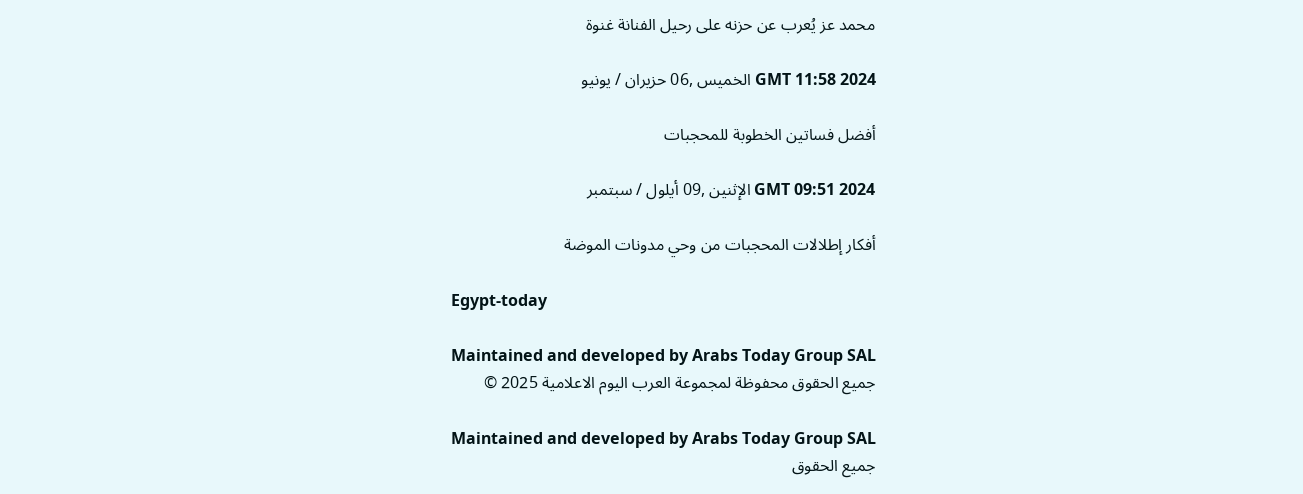محمد عز يُعرب عن حزنه على رحيل الفنانة غنوة

GMT 11:58 2024 الخميس ,06 حزيران / يونيو

أفضل فساتين الخطوبة للمحجبات

GMT 09:51 2024 الإثنين ,09 أيلول / سبتمبر

أفكار إطلالات المحجبات من وحي مدونات الموضة

Egypt-today

Maintained and developed by Arabs Today Group SAL
جميع الحقوق محفوظة لمجموعة العرب اليوم الاعلامية 2025 ©

Maintained and developed by Arabs Today Group SAL
جميع الحقوق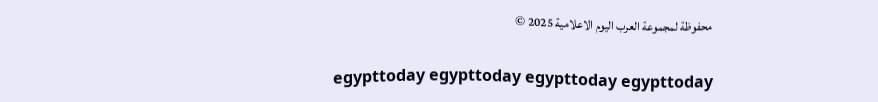محفوظة لمجموعة العرب اليوم الاعلامية 2025 ©

egypttoday egypttoday egypttoday egypttoday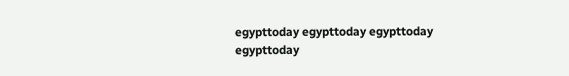egypttoday egypttoday egypttoday
egypttoday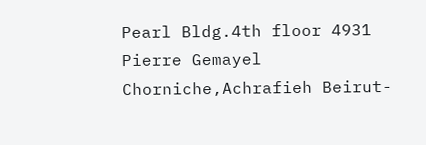Pearl Bldg.4th floor 4931 Pierre Gemayel Chorniche,Achrafieh Beirut-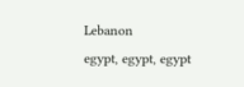Lebanon
egypt, egypt, egypt